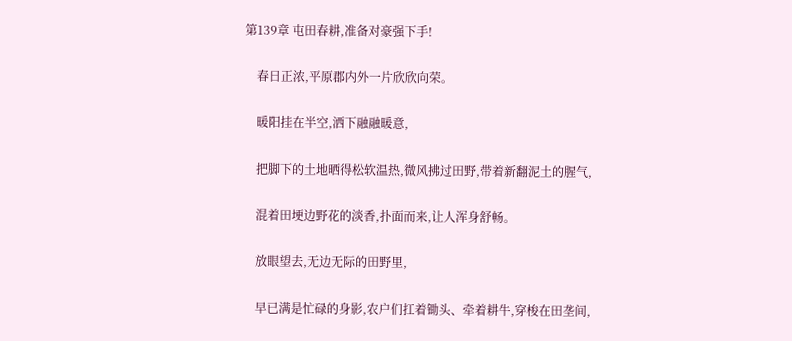第139章 屯田春耕,准备对豪强下手!

    春日正浓,平原郡内外一片欣欣向荣。

    暖阳挂在半空,洒下融融暖意,

    把脚下的土地晒得松软温热,微风拂过田野,带着新翻泥土的腥气,

    混着田埂边野花的淡香,扑面而来,让人浑身舒畅。

    放眼望去,无边无际的田野里,

    早已满是忙碌的身影,农户们扛着锄头、牵着耕牛,穿梭在田垄间,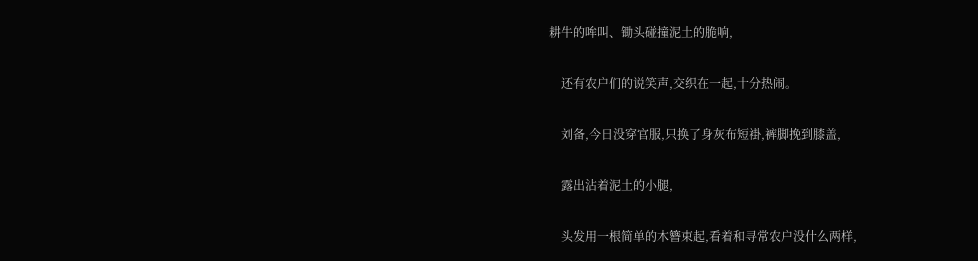耕牛的哞叫、锄头碰撞泥土的脆响,

    还有农户们的说笑声,交织在一起,十分热闹。

    刘备,今日没穿官服,只换了身灰布短褂,裤脚挽到膝盖,

    露出沾着泥土的小腿,

    头发用一根简单的木簪束起,看着和寻常农户没什么两样,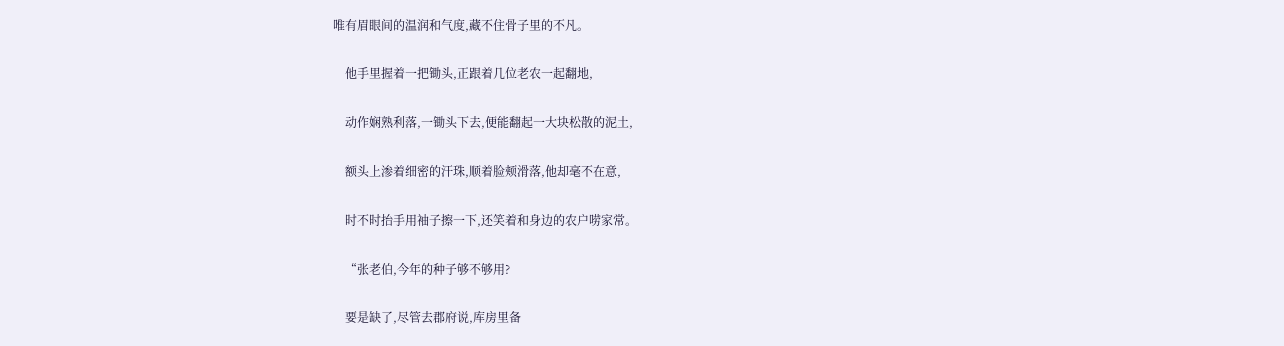唯有眉眼间的温润和气度,藏不住骨子里的不凡。

    他手里握着一把锄头,正跟着几位老农一起翻地,

    动作娴熟利落,一锄头下去,便能翻起一大块松散的泥土,

    额头上渗着细密的汗珠,顺着脸颊滑落,他却毫不在意,

    时不时抬手用袖子擦一下,还笑着和身边的农户唠家常。

    “张老伯,今年的种子够不够用?

    要是缺了,尽管去郡府说,库房里备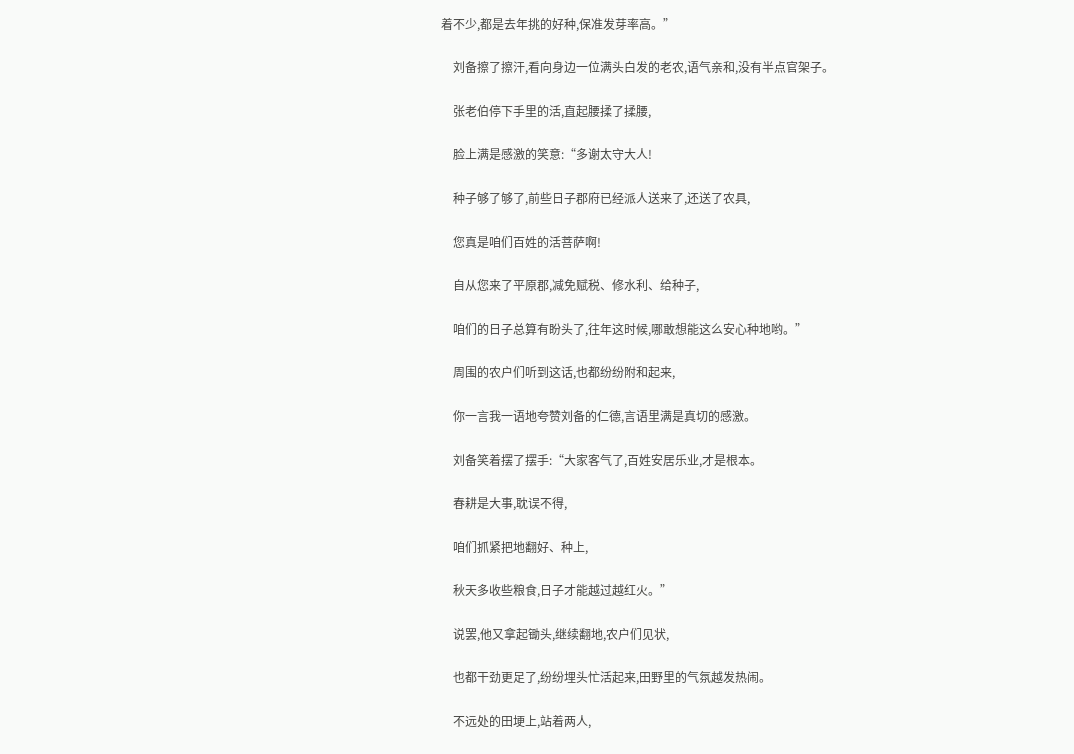着不少,都是去年挑的好种,保准发芽率高。”

    刘备擦了擦汗,看向身边一位满头白发的老农,语气亲和,没有半点官架子。

    张老伯停下手里的活,直起腰揉了揉腰,

    脸上满是感激的笑意:“多谢太守大人!

    种子够了够了,前些日子郡府已经派人送来了,还送了农具,

    您真是咱们百姓的活菩萨啊!

    自从您来了平原郡,减免赋税、修水利、给种子,

    咱们的日子总算有盼头了,往年这时候,哪敢想能这么安心种地哟。”

    周围的农户们听到这话,也都纷纷附和起来,

    你一言我一语地夸赞刘备的仁德,言语里满是真切的感激。

    刘备笑着摆了摆手:“大家客气了,百姓安居乐业,才是根本。

    春耕是大事,耽误不得,

    咱们抓紧把地翻好、种上,

    秋天多收些粮食,日子才能越过越红火。”

    说罢,他又拿起锄头,继续翻地,农户们见状,

    也都干劲更足了,纷纷埋头忙活起来,田野里的气氛越发热闹。

    不远处的田埂上,站着两人,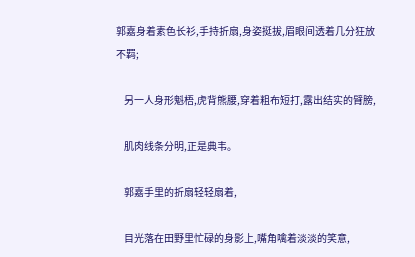郭嘉身着素色长衫,手持折扇,身姿挺拔,眉眼间透着几分狂放不羁;

    另一人身形魁梧,虎背熊腰,穿着粗布短打,露出结实的臂膀,

    肌肉线条分明,正是典韦。

    郭嘉手里的折扇轻轻扇着,

    目光落在田野里忙碌的身影上,嘴角噙着淡淡的笑意,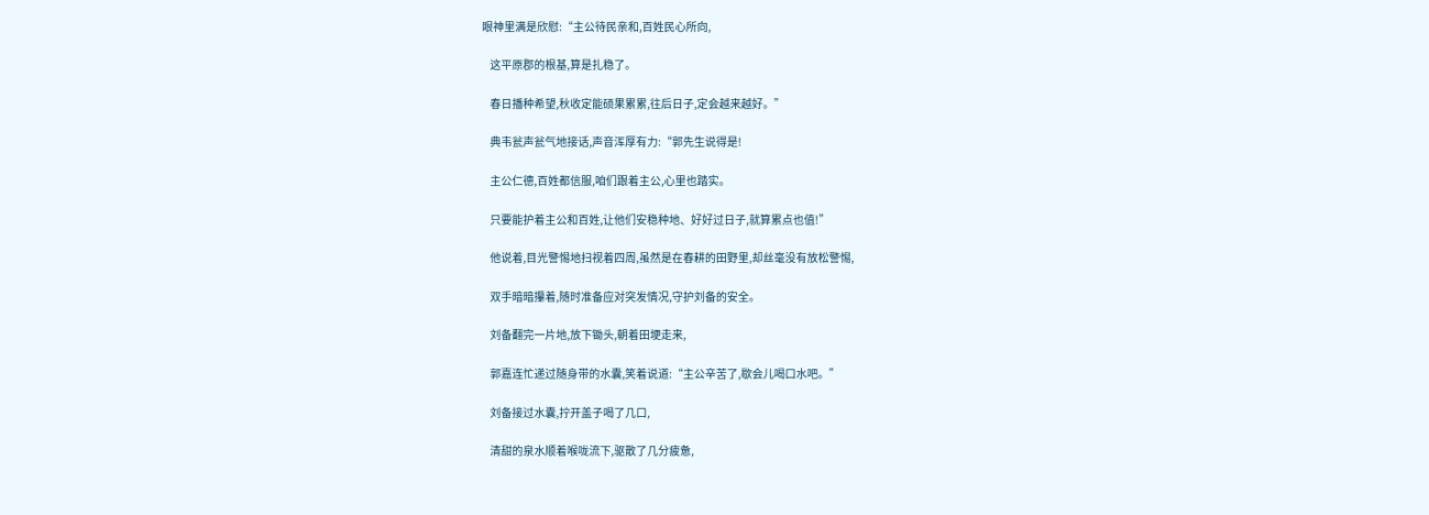眼神里满是欣慰:“主公待民亲和,百姓民心所向,

    这平原郡的根基,算是扎稳了。

    春日播种希望,秋收定能硕果累累,往后日子,定会越来越好。”

    典韦瓮声瓮气地接话,声音浑厚有力:“郭先生说得是!

    主公仁德,百姓都信服,咱们跟着主公,心里也踏实。

    只要能护着主公和百姓,让他们安稳种地、好好过日子,就算累点也值!”

    他说着,目光警惕地扫视着四周,虽然是在春耕的田野里,却丝毫没有放松警惕,

    双手暗暗攥着,随时准备应对突发情况,守护刘备的安全。

    刘备翻完一片地,放下锄头,朝着田埂走来,

    郭嘉连忙递过随身带的水囊,笑着说道:“主公辛苦了,歇会儿喝口水吧。”

    刘备接过水囊,拧开盖子喝了几口,

    清甜的泉水顺着喉咙流下,驱散了几分疲惫,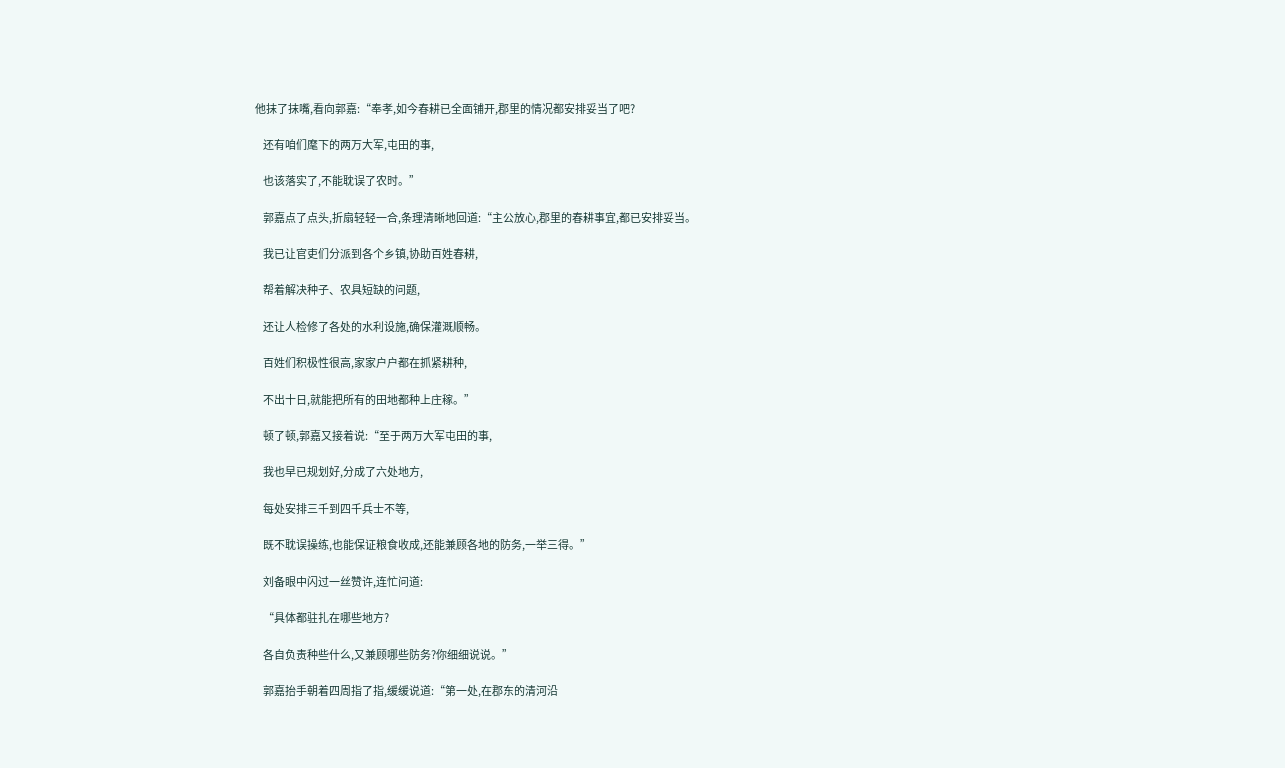他抹了抹嘴,看向郭嘉:“奉孝,如今春耕已全面铺开,郡里的情况都安排妥当了吧?

    还有咱们麾下的两万大军,屯田的事,

    也该落实了,不能耽误了农时。”

    郭嘉点了点头,折扇轻轻一合,条理清晰地回道:“主公放心,郡里的春耕事宜,都已安排妥当。

    我已让官吏们分派到各个乡镇,协助百姓春耕,

    帮着解决种子、农具短缺的问题,

    还让人检修了各处的水利设施,确保灌溉顺畅。

    百姓们积极性很高,家家户户都在抓紧耕种,

    不出十日,就能把所有的田地都种上庄稼。”

    顿了顿,郭嘉又接着说:“至于两万大军屯田的事,

    我也早已规划好,分成了六处地方,

    每处安排三千到四千兵士不等,

    既不耽误操练,也能保证粮食收成,还能兼顾各地的防务,一举三得。”

    刘备眼中闪过一丝赞许,连忙问道:

    “具体都驻扎在哪些地方?

    各自负责种些什么,又兼顾哪些防务?你细细说说。”

    郭嘉抬手朝着四周指了指,缓缓说道:“第一处,在郡东的清河沿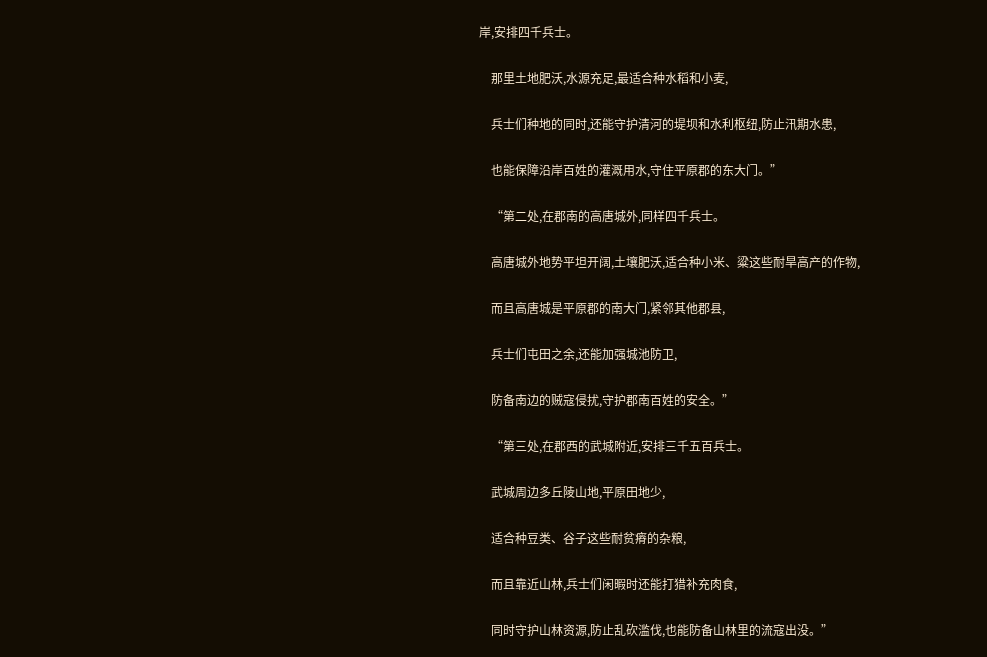岸,安排四千兵士。

    那里土地肥沃,水源充足,最适合种水稻和小麦,

    兵士们种地的同时,还能守护清河的堤坝和水利枢纽,防止汛期水患,

    也能保障沿岸百姓的灌溉用水,守住平原郡的东大门。”

    “第二处,在郡南的高唐城外,同样四千兵士。

    高唐城外地势平坦开阔,土壤肥沃,适合种小米、粱这些耐旱高产的作物,

    而且高唐城是平原郡的南大门,紧邻其他郡县,

    兵士们屯田之余,还能加强城池防卫,

    防备南边的贼寇侵扰,守护郡南百姓的安全。”

    “第三处,在郡西的武城附近,安排三千五百兵士。

    武城周边多丘陵山地,平原田地少,

    适合种豆类、谷子这些耐贫瘠的杂粮,

    而且靠近山林,兵士们闲暇时还能打猎补充肉食,

    同时守护山林资源,防止乱砍滥伐,也能防备山林里的流寇出没。”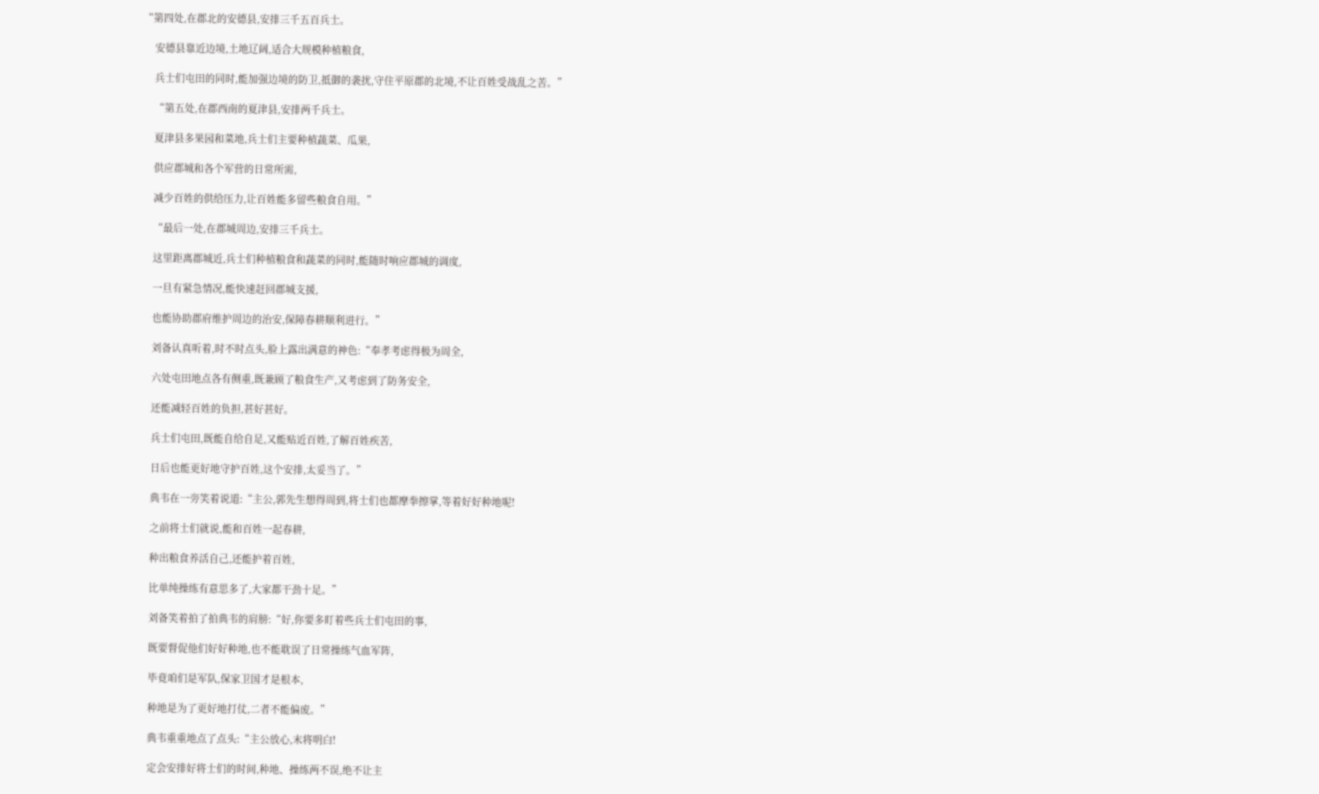“第四处,在郡北的安德县,安排三千五百兵士。

    安德县靠近边境,土地辽阔,适合大规模种植粮食,

    兵士们屯田的同时,能加强边境的防卫,抵御的袭扰,守住平原郡的北境,不让百姓受战乱之苦。”

    “第五处,在郡西南的夏津县,安排两千兵士。

    夏津县多果园和菜地,兵士们主要种植蔬菜、瓜果,

    供应郡城和各个军营的日常所需,

    减少百姓的供给压力,让百姓能多留些粮食自用。”

    “最后一处,在郡城周边,安排三千兵士。

    这里距离郡城近,兵士们种植粮食和蔬菜的同时,能随时响应郡城的调度,

    一旦有紧急情况,能快速赶回郡城支援,

    也能协助郡府维护周边的治安,保障春耕顺利进行。”

    刘备认真听着,时不时点头,脸上露出满意的神色:“奉孝考虑得极为周全,

    六处屯田地点各有侧重,既兼顾了粮食生产,又考虑到了防务安全,

    还能减轻百姓的负担,甚好甚好。

    兵士们屯田,既能自给自足,又能贴近百姓,了解百姓疾苦,

    日后也能更好地守护百姓,这个安排,太妥当了。”

    典韦在一旁笑着说道:“主公,郭先生想得周到,将士们也都摩拳擦掌,等着好好种地呢!

    之前将士们就说,能和百姓一起春耕,

    种出粮食养活自己,还能护着百姓,

    比单纯操练有意思多了,大家都干劲十足。”

    刘备笑着拍了拍典韦的肩膀:“好,你要多盯着些兵士们屯田的事,

    既要督促他们好好种地,也不能耽误了日常操练气血军阵,

    毕竟咱们是军队,保家卫国才是根本,

    种地是为了更好地打仗,二者不能偏废。”

    典韦重重地点了点头:“主公放心,末将明白!

    定会安排好将士们的时间,种地、操练两不误,绝不让主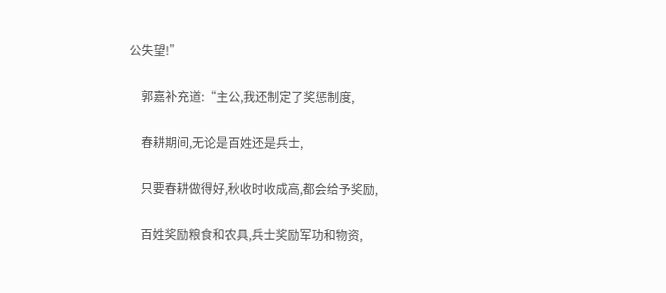公失望!”

    郭嘉补充道:“主公,我还制定了奖惩制度,

    春耕期间,无论是百姓还是兵士,

    只要春耕做得好,秋收时收成高,都会给予奖励,

    百姓奖励粮食和农具,兵士奖励军功和物资,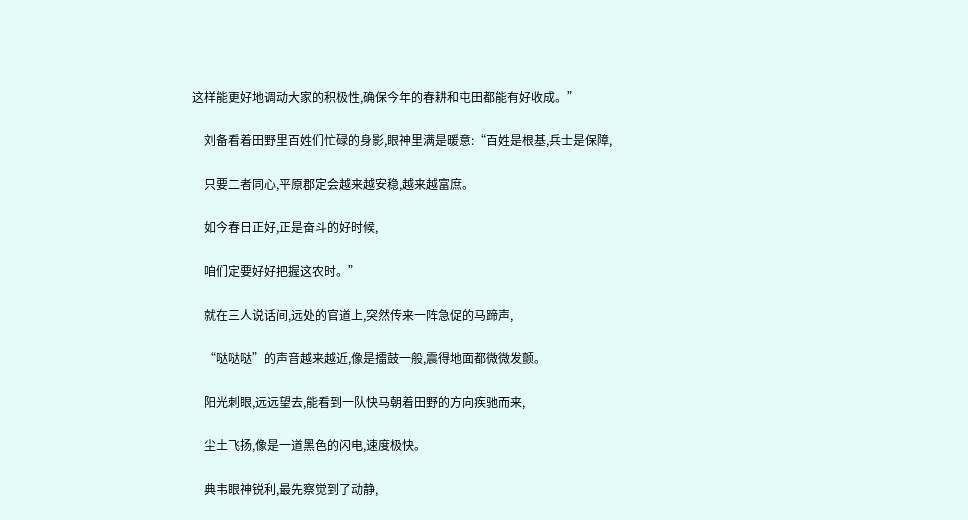这样能更好地调动大家的积极性,确保今年的春耕和屯田都能有好收成。”

    刘备看着田野里百姓们忙碌的身影,眼神里满是暖意:“百姓是根基,兵士是保障,

    只要二者同心,平原郡定会越来越安稳,越来越富庶。

    如今春日正好,正是奋斗的好时候,

    咱们定要好好把握这农时。”

    就在三人说话间,远处的官道上,突然传来一阵急促的马蹄声,

    “哒哒哒”的声音越来越近,像是擂鼓一般,震得地面都微微发颤。

    阳光刺眼,远远望去,能看到一队快马朝着田野的方向疾驰而来,

    尘土飞扬,像是一道黑色的闪电,速度极快。

    典韦眼神锐利,最先察觉到了动静,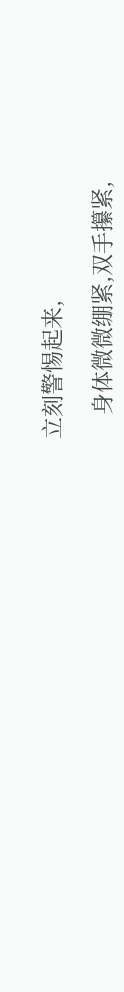立刻警惕起来,

    身体微微绷紧,双手攥紧,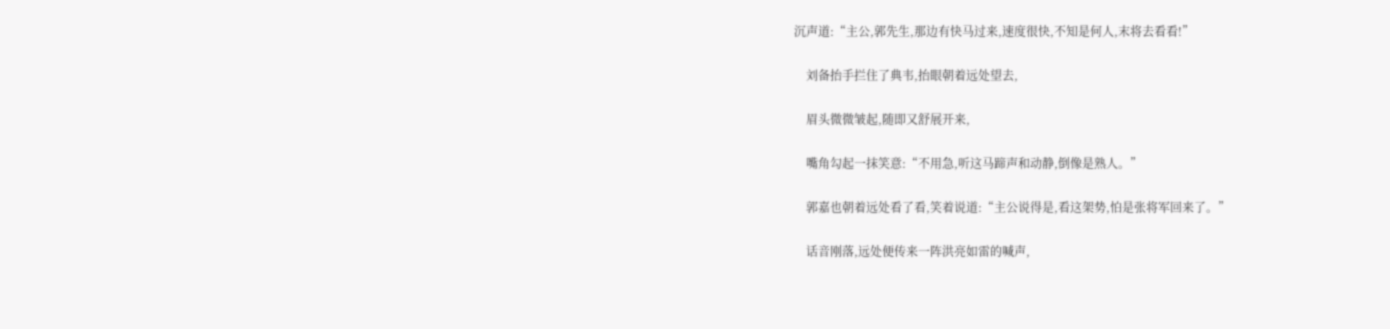沉声道:“主公,郭先生,那边有快马过来,速度很快,不知是何人,末将去看看!”

    刘备抬手拦住了典韦,抬眼朝着远处望去,

    眉头微微皱起,随即又舒展开来,

    嘴角勾起一抹笑意:“不用急,听这马蹄声和动静,倒像是熟人。”

    郭嘉也朝着远处看了看,笑着说道:“主公说得是,看这架势,怕是张将军回来了。”

    话音刚落,远处便传来一阵洪亮如雷的喊声,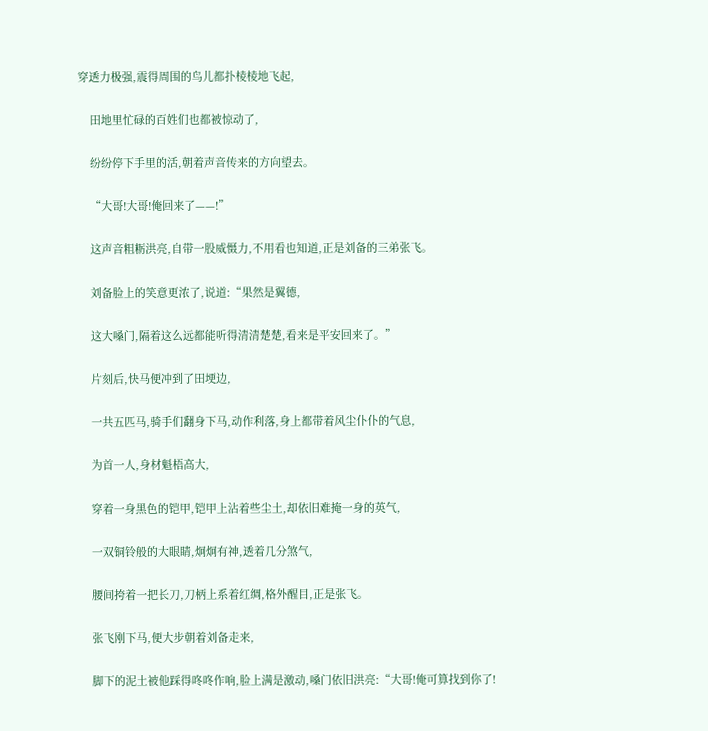穿透力极强,震得周围的鸟儿都扑棱棱地飞起,

    田地里忙碌的百姓们也都被惊动了,

    纷纷停下手里的活,朝着声音传来的方向望去。

    “大哥!大哥!俺回来了——!”

    这声音粗粝洪亮,自带一股威慑力,不用看也知道,正是刘备的三弟张飞。

    刘备脸上的笑意更浓了,说道:“果然是翼德,

    这大嗓门,隔着这么远都能听得清清楚楚,看来是平安回来了。”

    片刻后,快马便冲到了田埂边,

    一共五匹马,骑手们翻身下马,动作利落,身上都带着风尘仆仆的气息,

    为首一人,身材魁梧高大,

    穿着一身黑色的铠甲,铠甲上沾着些尘土,却依旧难掩一身的英气,

    一双铜铃般的大眼睛,炯炯有神,透着几分煞气,

    腰间挎着一把长刀,刀柄上系着红绸,格外醒目,正是张飞。

    张飞刚下马,便大步朝着刘备走来,

    脚下的泥土被他踩得咚咚作响,脸上满是激动,嗓门依旧洪亮:“大哥!俺可算找到你了!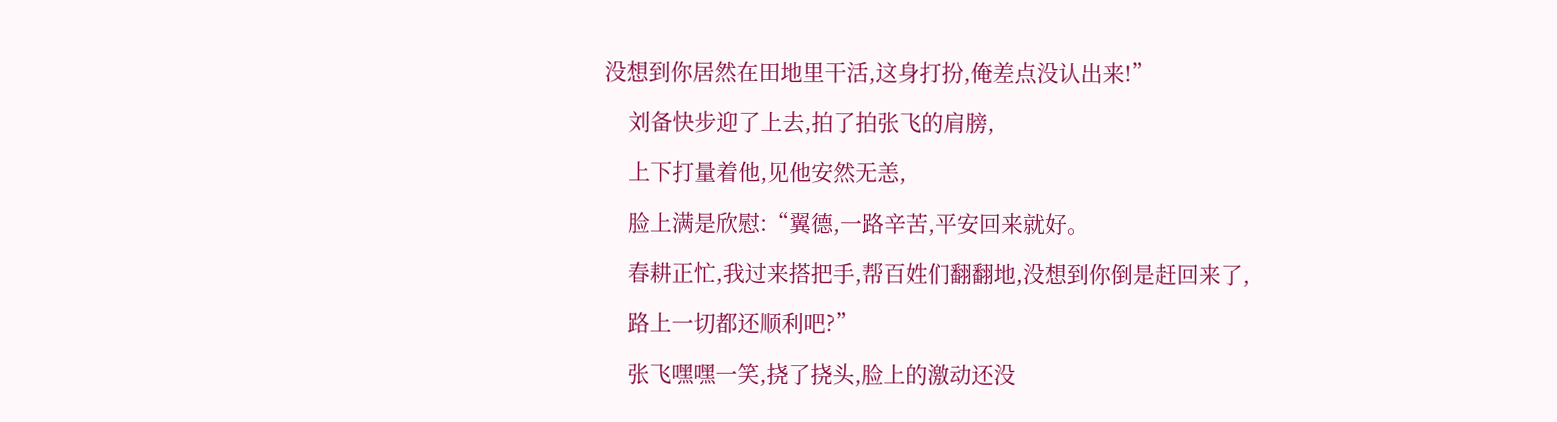没想到你居然在田地里干活,这身打扮,俺差点没认出来!”

    刘备快步迎了上去,拍了拍张飞的肩膀,

    上下打量着他,见他安然无恙,

    脸上满是欣慰:“翼德,一路辛苦,平安回来就好。

    春耕正忙,我过来搭把手,帮百姓们翻翻地,没想到你倒是赶回来了,

    路上一切都还顺利吧?”

    张飞嘿嘿一笑,挠了挠头,脸上的激动还没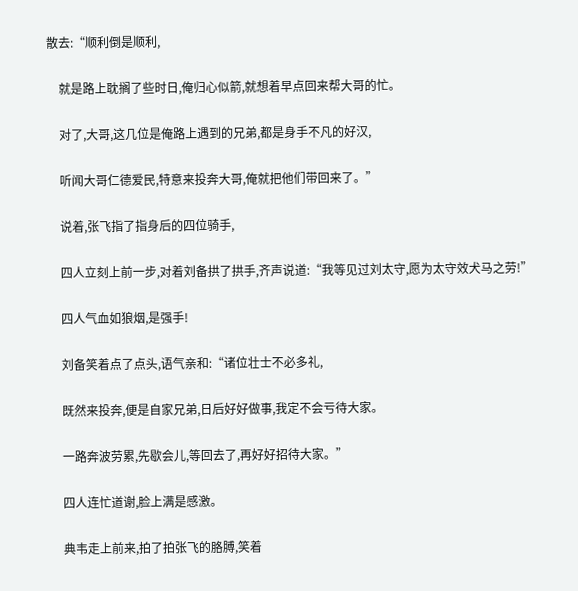散去:“顺利倒是顺利,

    就是路上耽搁了些时日,俺归心似箭,就想着早点回来帮大哥的忙。

    对了,大哥,这几位是俺路上遇到的兄弟,都是身手不凡的好汉,

    听闻大哥仁德爱民,特意来投奔大哥,俺就把他们带回来了。”

    说着,张飞指了指身后的四位骑手,

    四人立刻上前一步,对着刘备拱了拱手,齐声说道:“我等见过刘太守,愿为太守效犬马之劳!”

    四人气血如狼烟,是强手!

    刘备笑着点了点头,语气亲和:“诸位壮士不必多礼,

    既然来投奔,便是自家兄弟,日后好好做事,我定不会亏待大家。

    一路奔波劳累,先歇会儿,等回去了,再好好招待大家。”

    四人连忙道谢,脸上满是感激。

    典韦走上前来,拍了拍张飞的胳膊,笑着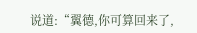说道:“翼德,你可算回来了,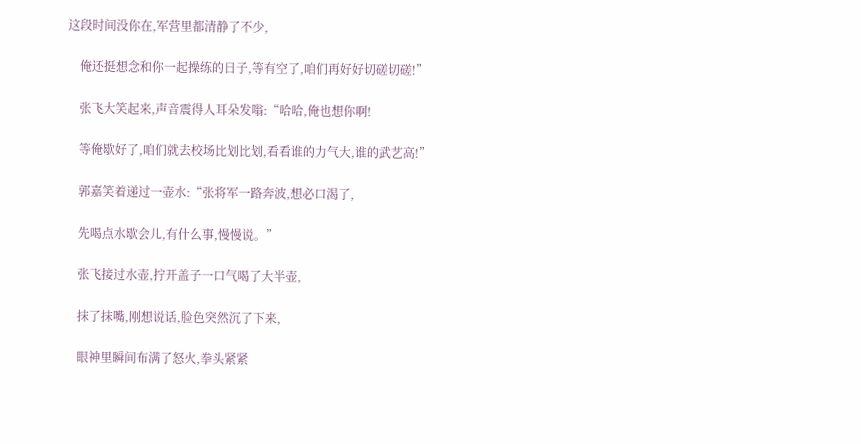这段时间没你在,军营里都清静了不少,

    俺还挺想念和你一起操练的日子,等有空了,咱们再好好切磋切磋!”

    张飞大笑起来,声音震得人耳朵发嗡:“哈哈,俺也想你啊!

    等俺歇好了,咱们就去校场比划比划,看看谁的力气大,谁的武艺高!”

    郭嘉笑着递过一壶水:“张将军一路奔波,想必口渴了,

    先喝点水歇会儿,有什么事,慢慢说。”

    张飞接过水壶,拧开盖子一口气喝了大半壶,

    抹了抹嘴,刚想说话,脸色突然沉了下来,

    眼神里瞬间布满了怒火,拳头紧紧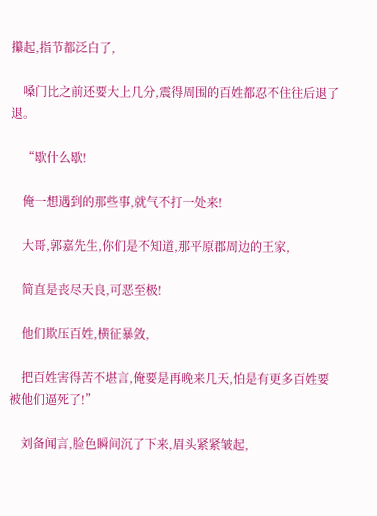攥起,指节都泛白了,

    嗓门比之前还要大上几分,震得周围的百姓都忍不住往后退了退。

    “歇什么歇!

    俺一想遇到的那些事,就气不打一处来!

    大哥,郭嘉先生,你们是不知道,那平原郡周边的王家,

    简直是丧尽天良,可恶至极!

    他们欺压百姓,横征暴敛,

    把百姓害得苦不堪言,俺要是再晚来几天,怕是有更多百姓要被他们逼死了!”

    刘备闻言,脸色瞬间沉了下来,眉头紧紧皱起,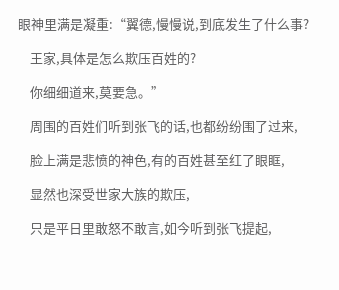眼神里满是凝重:“翼德,慢慢说,到底发生了什么事?

    王家,具体是怎么欺压百姓的?

    你细细道来,莫要急。”

    周围的百姓们听到张飞的话,也都纷纷围了过来,

    脸上满是悲愤的神色,有的百姓甚至红了眼眶,

    显然也深受世家大族的欺压,

    只是平日里敢怒不敢言,如今听到张飞提起,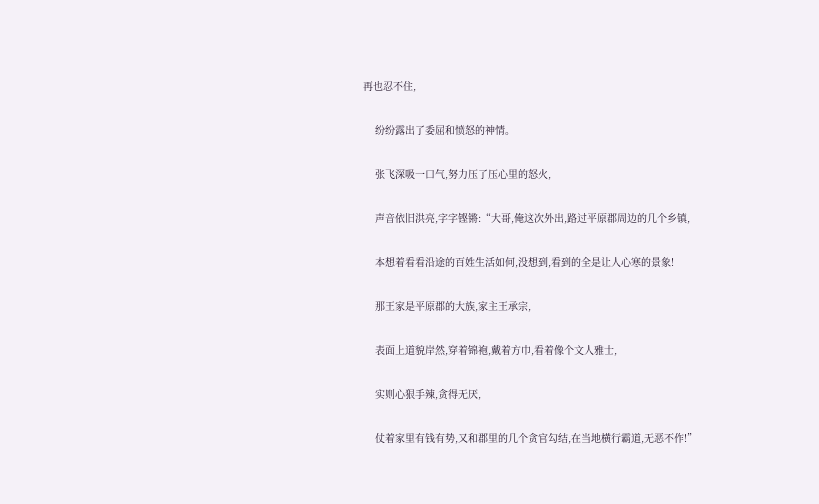再也忍不住,

    纷纷露出了委屈和愤怒的神情。

    张飞深吸一口气,努力压了压心里的怒火,

    声音依旧洪亮,字字铿锵:“大哥,俺这次外出,路过平原郡周边的几个乡镇,

    本想着看看沿途的百姓生活如何,没想到,看到的全是让人心寒的景象!

    那王家是平原郡的大族,家主王承宗,

    表面上道貌岸然,穿着锦袍,戴着方巾,看着像个文人雅士,

    实则心狠手辣,贪得无厌,

    仗着家里有钱有势,又和郡里的几个贪官勾结,在当地横行霸道,无恶不作!”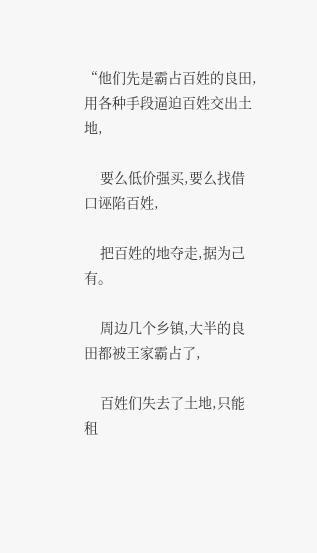“他们先是霸占百姓的良田,用各种手段逼迫百姓交出土地,

    要么低价强买,要么找借口诬陷百姓,

    把百姓的地夺走,据为己有。

    周边几个乡镇,大半的良田都被王家霸占了,

    百姓们失去了土地,只能租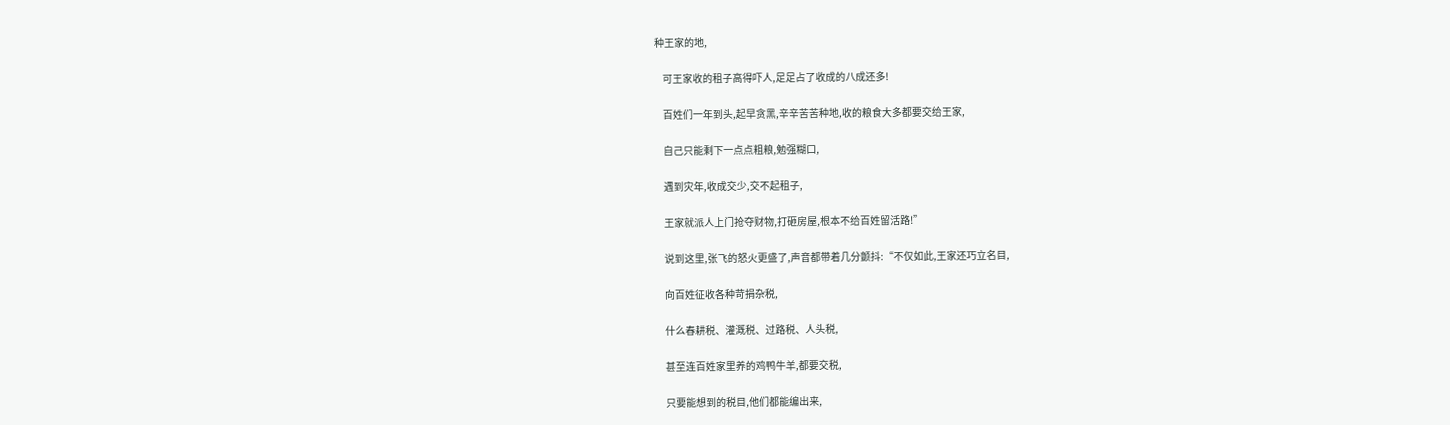种王家的地,

    可王家收的租子高得吓人,足足占了收成的八成还多!

    百姓们一年到头,起早贪黑,辛辛苦苦种地,收的粮食大多都要交给王家,

    自己只能剩下一点点粗粮,勉强糊口,

    遇到灾年,收成交少,交不起租子,

    王家就派人上门抢夺财物,打砸房屋,根本不给百姓留活路!”

    说到这里,张飞的怒火更盛了,声音都带着几分颤抖:“不仅如此,王家还巧立名目,

    向百姓征收各种苛捐杂税,

    什么春耕税、灌溉税、过路税、人头税,

    甚至连百姓家里养的鸡鸭牛羊,都要交税,

    只要能想到的税目,他们都能编出来,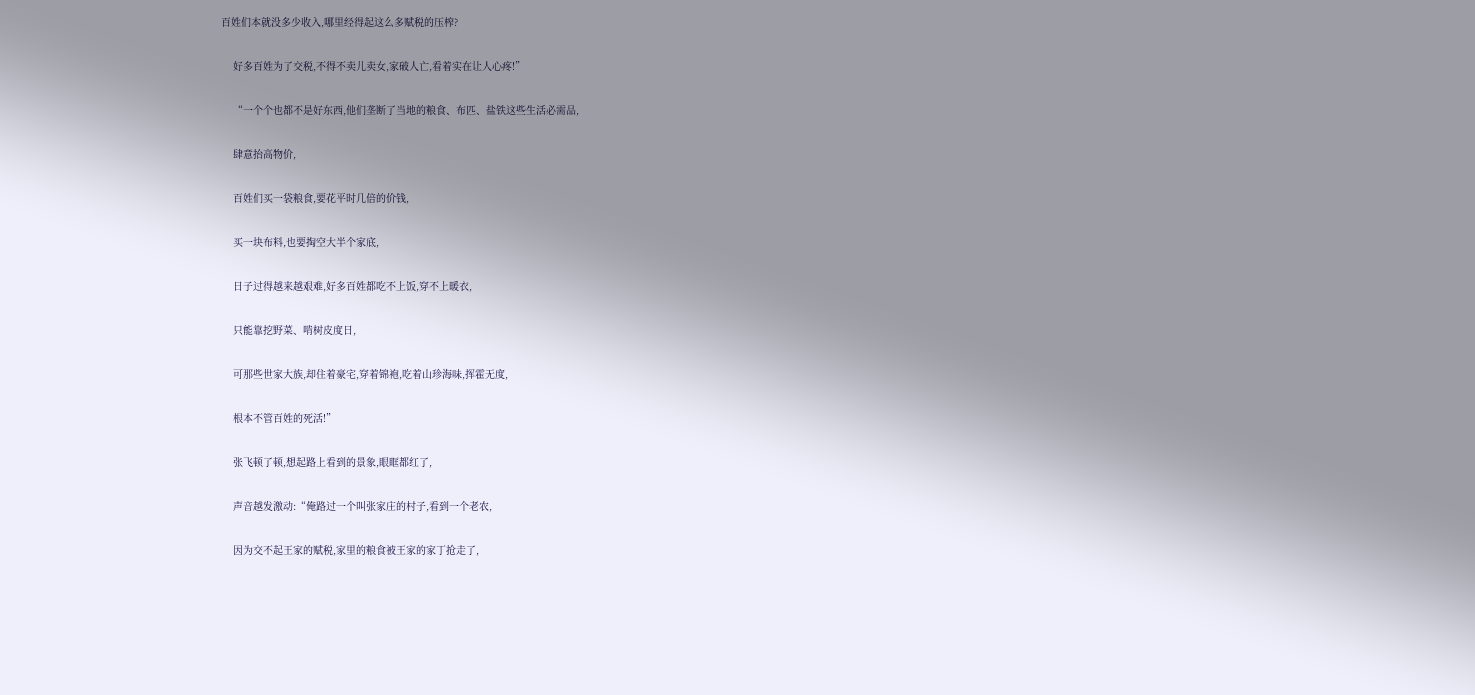百姓们本就没多少收入,哪里经得起这么多赋税的压榨?

    好多百姓为了交税,不得不卖儿卖女,家破人亡,看着实在让人心疼!”

    “一个个也都不是好东西,他们垄断了当地的粮食、布匹、盐铁这些生活必需品,

    肆意抬高物价,

    百姓们买一袋粮食,要花平时几倍的价钱,

    买一块布料,也要掏空大半个家底,

    日子过得越来越艰难,好多百姓都吃不上饭,穿不上暖衣,

    只能靠挖野菜、啃树皮度日,

    可那些世家大族,却住着豪宅,穿着锦袍,吃着山珍海味,挥霍无度,

    根本不管百姓的死活!”

    张飞顿了顿,想起路上看到的景象,眼眶都红了,

    声音越发激动:“俺路过一个叫张家庄的村子,看到一个老农,

    因为交不起王家的赋税,家里的粮食被王家的家丁抢走了,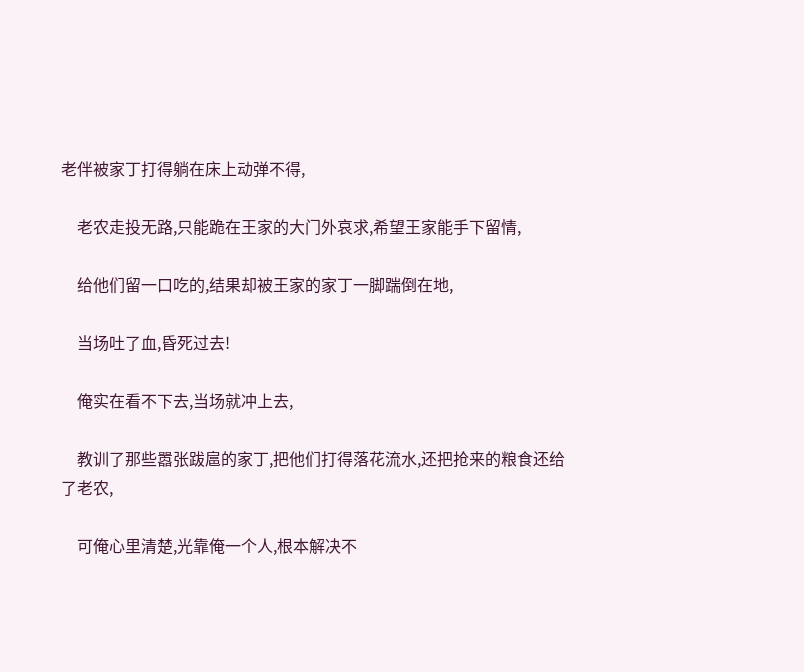老伴被家丁打得躺在床上动弹不得,

    老农走投无路,只能跪在王家的大门外哀求,希望王家能手下留情,

    给他们留一口吃的,结果却被王家的家丁一脚踹倒在地,

    当场吐了血,昏死过去!

    俺实在看不下去,当场就冲上去,

    教训了那些嚣张跋扈的家丁,把他们打得落花流水,还把抢来的粮食还给了老农,

    可俺心里清楚,光靠俺一个人,根本解决不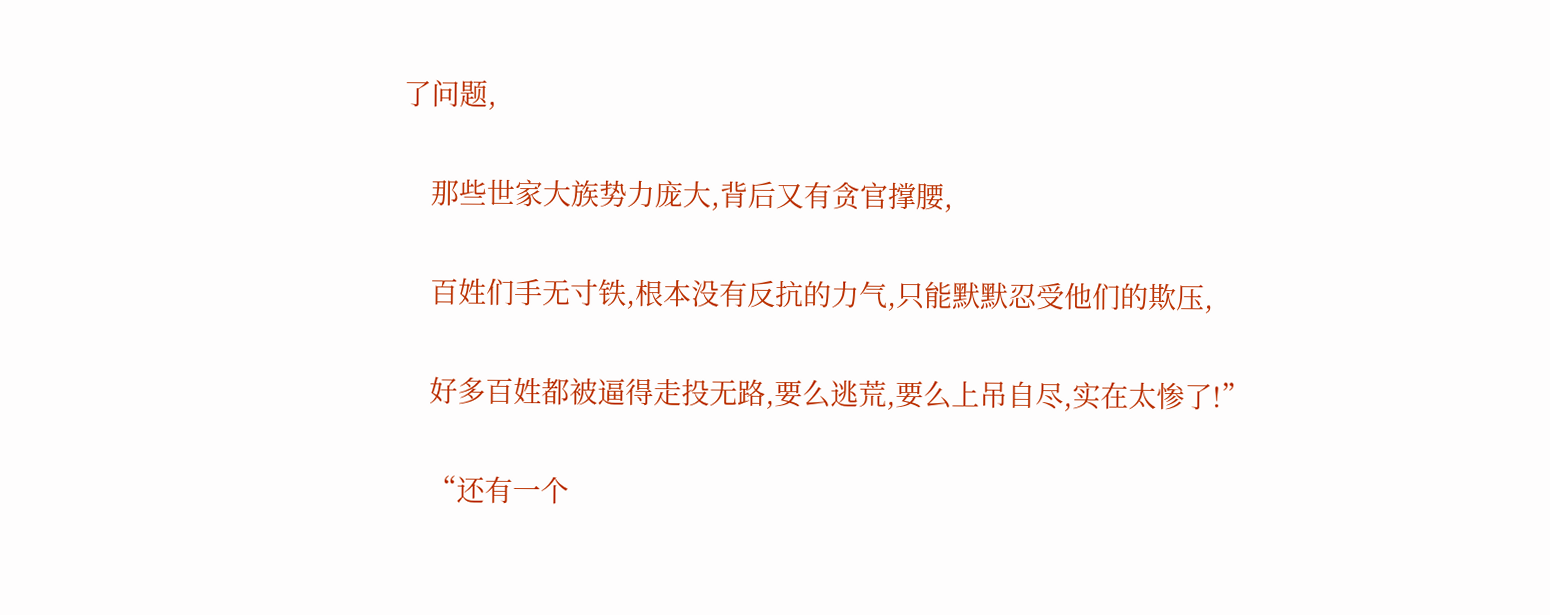了问题,

    那些世家大族势力庞大,背后又有贪官撑腰,

    百姓们手无寸铁,根本没有反抗的力气,只能默默忍受他们的欺压,

    好多百姓都被逼得走投无路,要么逃荒,要么上吊自尽,实在太惨了!”

    “还有一个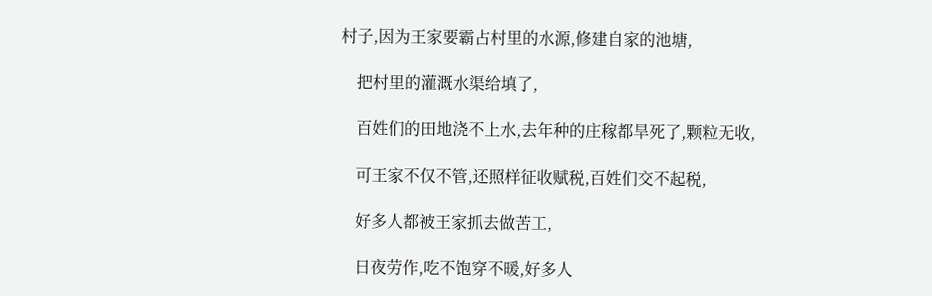村子,因为王家要霸占村里的水源,修建自家的池塘,

    把村里的灌溉水渠给填了,

    百姓们的田地浇不上水,去年种的庄稼都旱死了,颗粒无收,

    可王家不仅不管,还照样征收赋税,百姓们交不起税,

    好多人都被王家抓去做苦工,

    日夜劳作,吃不饱穿不暖,好多人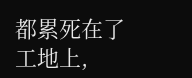都累死在了工地上,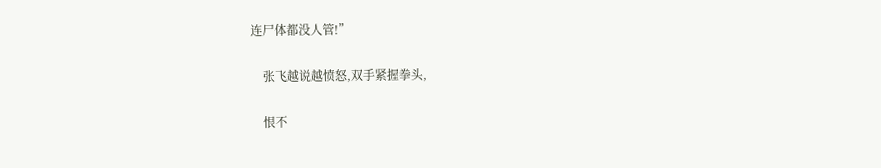连尸体都没人管!”

    张飞越说越愤怒,双手紧握拳头,

    恨不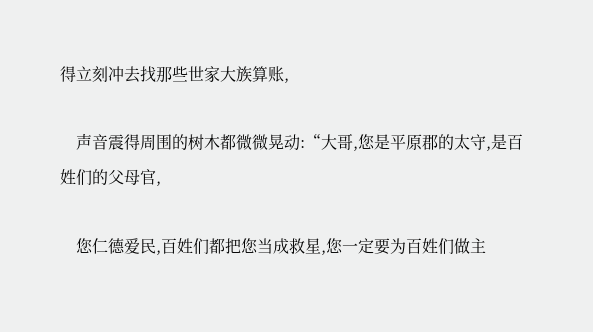得立刻冲去找那些世家大族算账,

    声音震得周围的树木都微微晃动:“大哥,您是平原郡的太守,是百姓们的父母官,

    您仁德爱民,百姓们都把您当成救星,您一定要为百姓们做主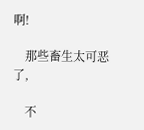啊!

    那些畜生太可恶了,

    不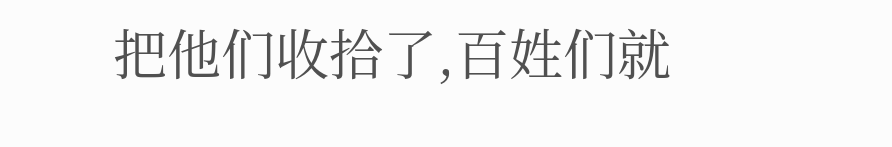把他们收拾了,百姓们就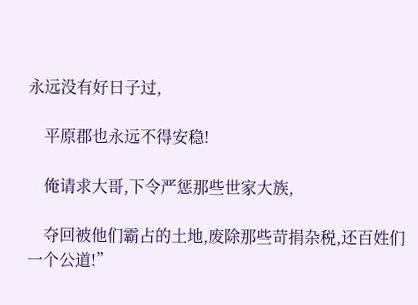永远没有好日子过,

    平原郡也永远不得安稳!

    俺请求大哥,下令严惩那些世家大族,

    夺回被他们霸占的土地,废除那些苛捐杂税,还百姓们一个公道!”